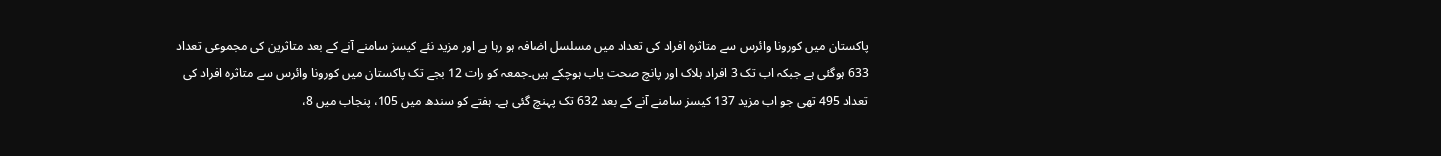پاکستان میں کورونا وائرس سے متاثرہ افراد کی تعداد میں مسلسل اضافہ ہو رہا ہے اور مزید نئے کیسز سامنے آنے کے بعد متاثرین کی مجموعی تعداد 633 ہوگئی ہے جبکہ اب تک 3 افراد ہلاک اور پانچ صحت یاب ہوچکے ہیں۔جمعہ کو رات 12 بجے تک پاکستان میں کورونا وائرس سے متاثرہ افراد کی تعداد 495 تھی جو اب مزید 137 کیسز سامنے آنے کے بعد 632 تک پہنچ گئی ہے۔ ہفتے کو سندھ میں 105، پنجاب میں 8،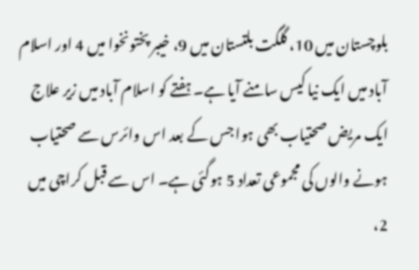بلوچستان میں 10، گلگت بلتستان میں 9، خیبر پختونخوا میں 4 اور اسلام آباد میں ایک نیا کیس سامنے آیا ہے۔ ہفتے کو اسلام آباد میں زیر علاج ایک مریض صحتیاب بھی ہوا جس کے بعد اس وائرس سے صحتیاب ہونے والوں کی مجموعی تعداد 5 ہوگئی ہے۔ اس سے قبل کراچی میں 2،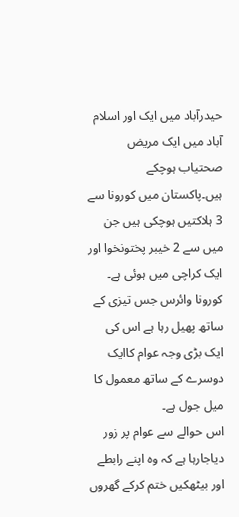حیدرآباد میں ایک اور اسلام آباد میں ایک مریض صحتیاب ہوچکے ہیں۔پاکستان میں کورونا سے 3 ہلاکتیں ہوچکی ہیں جن میں سے 2 خیبر پختونخوا اور ایک کراچی میں ہوئی ہے۔ کورونا وائرس جس تیزی کے ساتھ پھیل رہا ہے اس کی ایک بڑی وجہ عوام کاایک دوسرے کے ساتھ معمول کا میل جول ہے۔
اس حوالے سے عوام پر زور دیاجارہا ہے کہ وہ اپنے رابطے اور بیٹھکیں ختم کرکے گھروں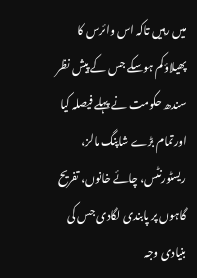میں رہیں تاکہ اس وائرس کا پھیلاؤکم ہوسکے جس کے پیش نظر سندھ حکومت نے پہلے فیصلہ کیا اورتمام بڑے شاپنگ مالز، ریسٹورنٹس، چائے خانوں، تفریح گاہوں پر پابندی لگادی جس کی بنیادی وجہ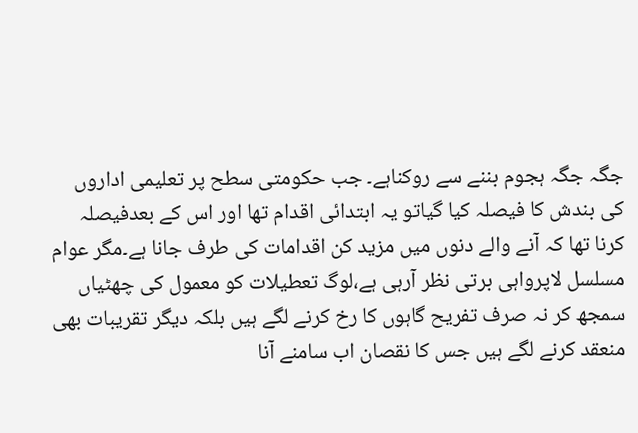جگہ جگہ ہجوم بننے سے روکناہے۔ جب حکومتی سطح پر تعلیمی اداروں کی بندش کا فیصلہ کیا گیاتو یہ ابتدائی اقدام تھا اور اس کے بعدفیصلہ کرنا تھا کہ آنے والے دنوں میں مزید کن اقدامات کی طرف جانا ہے۔مگر عوام مسلسل لاپرواہی برتی نظر آرہی ہے،لوگ تعطیلات کو معمول کی چھٹیاں سمجھ کر نہ صرف تفریح گاہوں کا رخ کرنے لگے ہیں بلکہ دیگر تقریبات بھی منعقد کرنے لگے ہیں جس کا نقصان اب سامنے آنا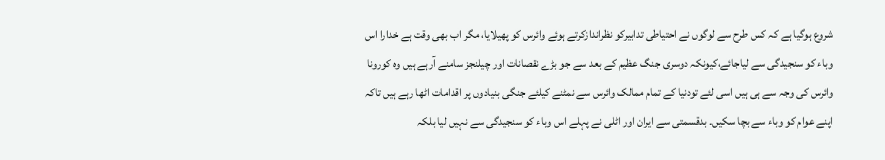شروع ہوگیا ہے کہ کس طرح سے لوگوں نے احتیاطی تدابیرکو نظراندازکرتے ہوئے وائرس کو پھیلایا، مگر اب بھی وقت ہے خدارا اس وباء کو سنجیدگی سے لیاجائے،کیونکہ دوسری جنگ عظیم کے بعد سے جو بڑے نقصانات اور چیلنجز سامنے آرہے ہیں وہ کورونا وائرس کی وجہ سے ہی ہیں اسی لئے تودنیا کے تمام ممالک وائرس سے نمٹنے کیلئے جنگی بنیادوں پر اقدامات اٹھا رہے ہیں تاکہ اپنے عوام کو وباء سے بچا سکیں۔ بدقسمتی سے ایران اور اٹلی نے پہلے اس وباء کو سنجیدگی سے نہیں لیا بلکہ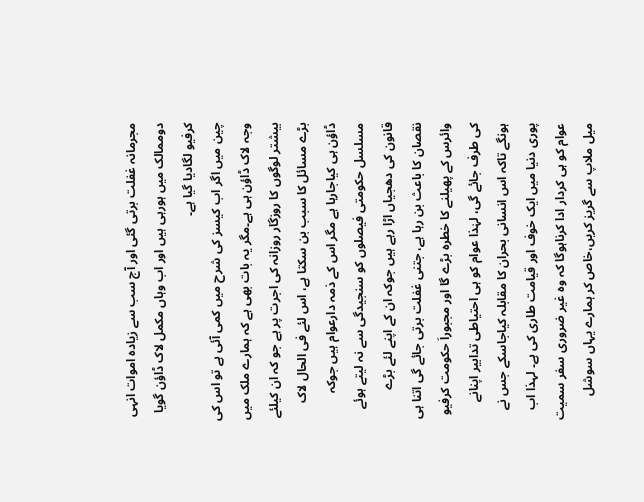مجرمانہ غفلت برتی گئی اور آج سب سے زیادہ اموات انہی دوممالک میں ہورہی ہیں اور اب وہاں مکمل لاک ڈاؤن گویا کرفیو لگادیا گیا ہے۔
چین میں اگر اب کیسز کی شرح میں کمی آئی ہے تو اس کی وجہ لاک ڈاؤن ہی ہے۔مگر یہ بات بھی ہے کہ ہمارے ملک میں بیشتر لوگوں کا روزگار روزانہ کی اجرت پر ہے جو کہ ان کیلئے بڑے مسائل کا سبب بن سکتا ہے، اس لئے فی الحال لاک ڈاؤن ہی کیاجارہا ہے مگر اس کے ذمہ دارعوام ہیں جوکہ مسلسل حکومتی فیصلوں کو سنجیدگی سے نہ لیتے ہوئے قانون کی دھجیاں اڑا رہے ہیں جوکہ ان کے اپنے لئے بڑے نقصان کا باعث بن رہا ہے، جتنی غفلت برتی جائے گی اتنا ہی وائرس کے پھیلنے کا خطرہ بڑے گا اور مجبوراَ حکومت کرفیو کی طرف جائے گی، لہٰذا عوام کو ہی احتیاطی تدابیر اپنانے ہونگے تاکہ اس انسانی بحران کا مقابلہ کیاجاسکے جس نے پوری دنیا میں ایک خوف اور قیامت طاری کی ہے۔ لہذا اب عوام کو ہی کردار ادا کرناہوگا کہ وہ غیر ضروری سفر سمیت میل ملاپ سے گریز کریں،خاص کر ہمارے یہاں سوشل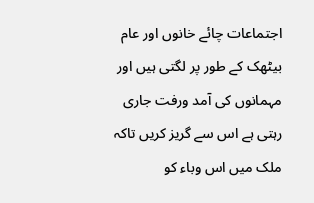اجتماعات چائے خانوں اور عام بیٹھک کے طور پر لگتی ہیں اور مہمانوں کی آمد ورفت جاری رہتی ہے اس سے گریز کریں تاکہ ملک میں اس وباء کو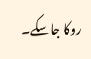روکا جاسکے۔